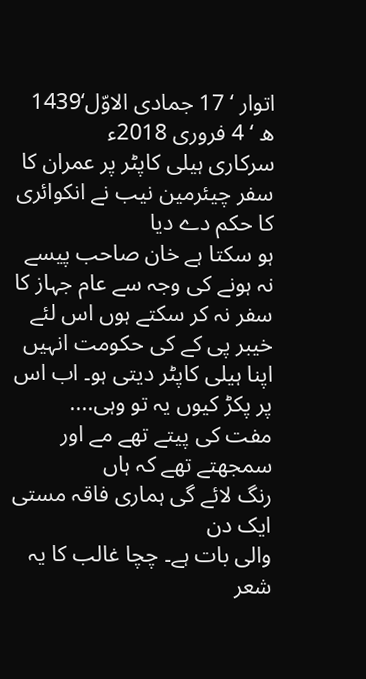اتوار ‘ 17 جمادی الاوّل‘1439 ھ ‘ 4 فروری 2018ء
سرکاری ہیلی کاپٹر پر عمران کا سفر چیئرمین نیب نے انکوائری کا حکم دے دیا
ہو سکتا ہے خان صاحب پیسے نہ ہونے کی وجہ سے عام جہاز کا سفر نہ کر سکتے ہوں اس لئے خیبر پی کے کی حکومت انہیں اپنا ہیلی کاپٹر دیتی ہو۔ اب اس پر پکڑ کیوں یہ تو وہی....
مفت کی پیتے تھے مے اور سمجھتے تھے کہ ہاں
رنگ لائے گی ہماری فاقہ مستی ایک دن
والی بات ہے۔ چچا غالب کا یہ شعر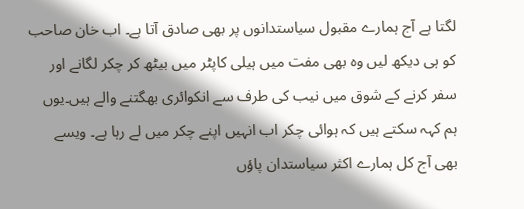لگتا ہے آج ہمارے مقبول سیاستدانوں پر بھی صادق آتا ہے۔ اب خان صاحب کو ہی دیکھ لیں وہ بھی مفت میں ہیلی کاپٹر میں بیٹھ کر چکر لگانے اور سفر کرنے کے شوق میں نیب کی طرف سے انکوائری بھگتنے والے ہیں۔یوں ہم کہہ سکتے ہیں کہ ہوائی چکر اب انہیں اپنے چکر میں لے رہا ہے۔ ویسے بھی آج کل ہمارے اکثر سیاستدان پاؤں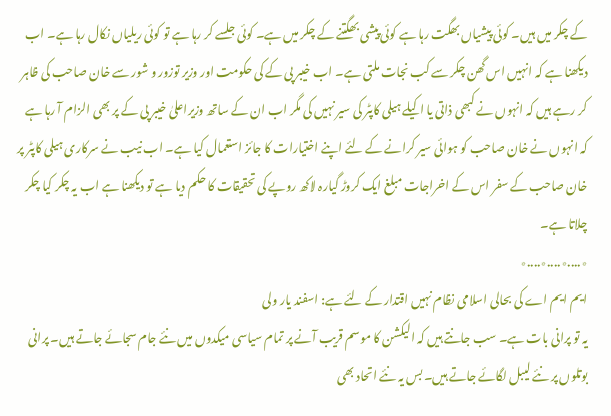کے چکر میں ہیں۔ کوئی پیشیاں بھگت رہا ہے کوئی پیشی بھگتنے کے چکر میں ہے۔ کوئی جلسے کر رہا ہے تو کوئی ریلیاں نکال رہا ہے۔ اب دیکھنا ہے کہ انہیں اس گھن چکر سے کب نجات ملتی ہے۔ اب خیبر پی کے کی حکومت اور وزیر توزور و شور سے خان صاحب کی ظاہر کر رہے ہیں کہ انہوں نے کبھی ذاتی یا اکیلے ہیلی کاپٹر کی سیر نہیں کی مگر اب ان کے ساتھ وزیراعلیٰ خیبر پی کے پر بھی الزام آ رہا ہے کہ انہوں نے خان صاحب کو ہوائی سیر کرانے کے لئے اپنے اختیارات کا جائز استعمال کیا ہے۔ اب نیب نے سرکاری ہیلی کاپٹر پر خان صاحب کے سفر اس کے اخراجات مبلغ ایک کروڑ گیارہ لاکھ روپے کی تحقیقات کا حکم دیا ہے تو دیکھنا ہے اب یہ چکر کیا چکر چلاتا ہے۔
٭....٭....٭....٭
ایم ایم اے کی بحالی اسلامی نظام نہیں اقتدار کے لئے ہے: اسفند یار ولی
یہ تو پرانی بات ہے۔ سب جانتے ہیں کہ الیکشن کا موسم قریب آنے پر تمام سیاسی میکدوں میں نئے جام سجائے جاتے ہیں۔ پرانی بوتلوں پر نئے لیبل لگائے جاتے ہیں۔ بس یہ نئے اتحاد بھی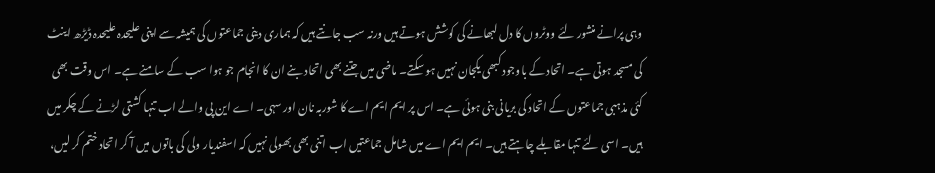وہی پرانے منشور لئے ووٹروں کا دل لبھانے کی کوشش ہوتے ہیں ورنہ سب جانتے ہیں کہ ہماری دینی جماعتوں کی ہمیشہ سے اپنی علیحدہ علیحدہ ڈیڑھ اینٹ کی مسجد ہوتی ہے۔ اتحاد کے باوجود کبھی یکجان نہیں ہو سکتے۔ ماضی میں جتنے بھی اتحاد بنے ان کا انجام جو ہوا سب کے سامنے ہے۔ اس وقت بھی کئی مذہبی جماعتوں کے اتحاد کی بریانی بنی ہوئی ہے۔ اس پر ایم ایم اے کا شوربہ نان اور سہی۔ اے این پی والے اب تنہا کشتی لڑنے کے چکر میں ہیں۔ اسی لئے تنہا مقابلے چاہتے ہیں۔ ایم ایم اے میں شامل جماعتیں اب اتنی بھی بھولی نہیں کہ اسفندیار ولی کی باتوں میں آ کر اتحاد ختم کر لیں،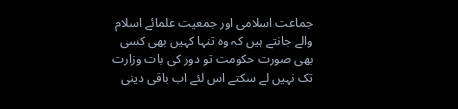جماعت اسلامی اور جمعیت علمائے اسلام والے جانتے ہیں کہ وہ تنہا کہیں بھی کسی بھی صورت حکومت تو دور کی بات وزارت تک نہیں لے سکتے اس لئے اب باقی دینی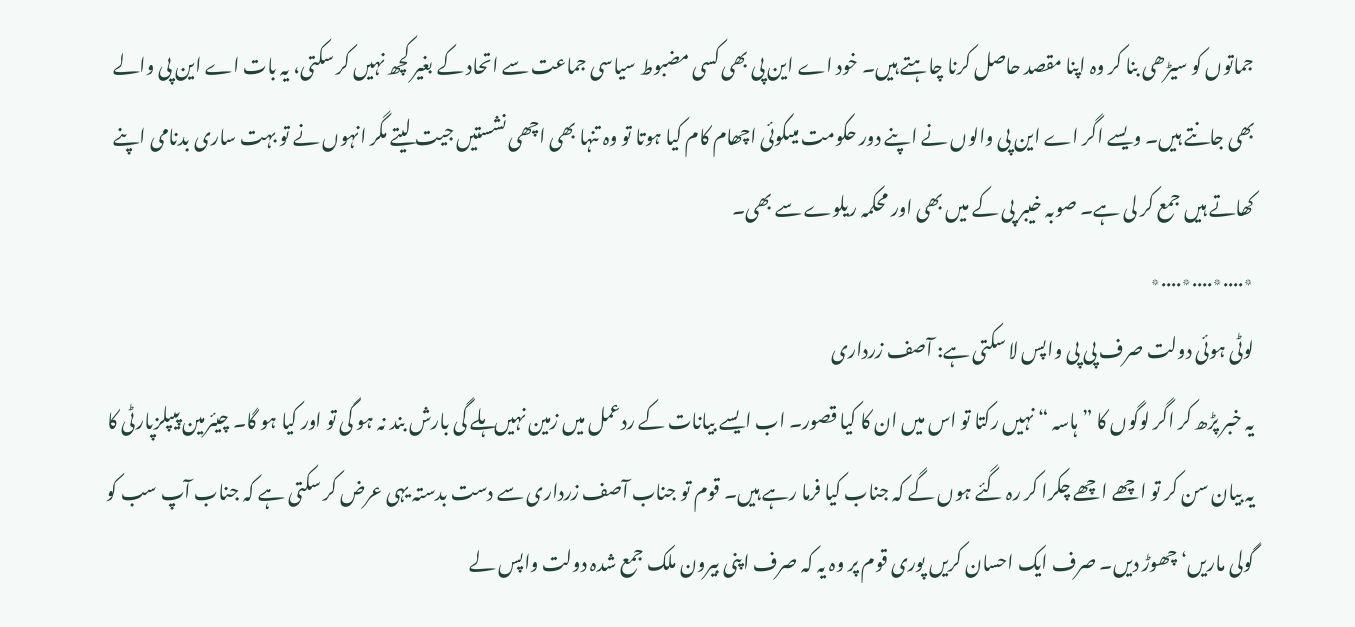جماتوں کو سیڑھی بنا کر وہ اپنا مقصد حاصل کرنا چاہتے ہیں۔ خود اے این پی بھی کسی مضبوط سیاسی جماعت سے اتحاد کے بغیر کچھ نہیں کر سکتی، یہ بات اے این پی والے بھی جانتے ہیں۔ ویسے اگر اے این پی والوں نے اپنے دور حکومت میںکوئی اچھام کام کیا ہوتا تو وہ تنہا بھی اچھی نشستیں جیت لیتے مگر انہوں نے تو بہت ساری بدنامی اپنے کھاتے ہیں جمع کر لی ہے۔ صوبہ خیبر پی کے میں بھی اور محکمہ ریلوے سے بھی۔
٭....٭....٭....٭
لوٹی ہوئی دولت صرف پی پی واپس لا سکتی ہے: آصف زرداری
یہ خبر پڑھ کر اگر لوگوں کا ”ہاسہ “ نہیں رکتا تو اس میں ان کا کیا قصور۔ اب ایسے بیانات کے ردعمل میں زمین نہیں ہلے گی بارش بند نہ ہو گی تو اور کیا ہو گا۔ چیئرمین پیپلزپارٹی کا یہ بیان سن کر تو اچھے اچھے چکرا کر رہ گئے ہوں گے کہ جناب کیا فرما رہے ہیں۔ قوم تو جناب آصف زرداری سے دست بدستہ یہی عرض کر سکتی ہے کہ جناب آپ سب کو گولی ماریں‘ چھوڑ دیں۔ صرف ایک احسان کریں پوری قوم پر وہ یہ کہ صرف اپنی بیرون ملک جمع شدہ دولت واپس لے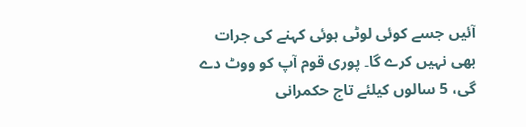آئیں جسے کوئی لوٹی ہوئی کہنے کی جرات بھی نہیں کرے گا۔ پوری قوم آپ کو ووٹ دے گی، 5 سالوں کیلئے تاج حکمرانی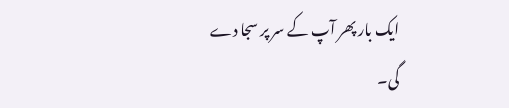ایک بار پھر آپ کے سر پر سجا دے گی۔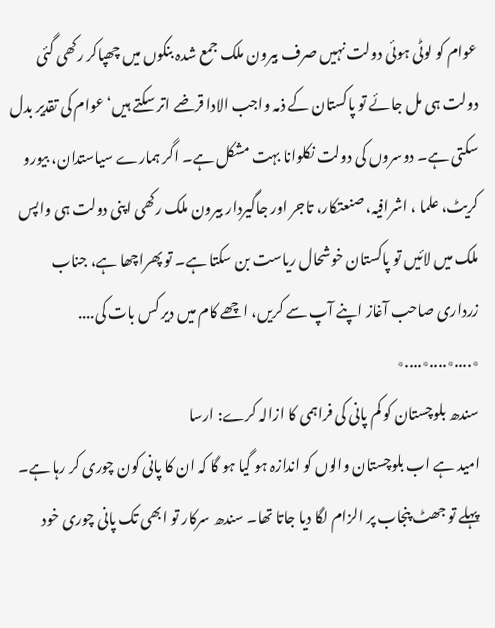عوام کو لوٹی ہوئی دولت نہیں صرف بیرون ملک جمع شدہ بنکوں میں چھپاکر رکھی گئی دولت ہی مل جائے تو پاکستان کے ذمہ واجب الادا قرضے اتر سکتے ہیں‘ عوام کی تقدیر بدل سکتی ہے۔ دوسروں کی دولت نکلوانا بہت مشکل ہے۔ اگر ہمارے سیاستدان، بیورو کریٹ، علما ، اشرافیہ، صنعتکار، تاجر اور جاگیردار بیرون ملک رکھی اپنی دولت ہی واپس ملک میں لائیں تو پاکستان خوشحال ریاست بن سکتا ہے۔ تو پھراچھا ہے، جناب زرداری صاحب آغاز اپنے آپ سے کریں، اچھے کام میں دیر کس بات کی....
٭....٭....٭....٭
سندھ بلوچستان کو کم پانی کی فراہمی کا ازالہ کرے: ارسا
امید ہے اب بلوچستان والوں کو اندازہ ہو گیا ہو گا کہ ان کا پانی کون چوری کر رہا ہے۔ پہلے تو جھٹ پنجاب پر الزام لگا دیا جاتا تھا۔ سندھ سرکار تو ابھی تک پانی چوری خود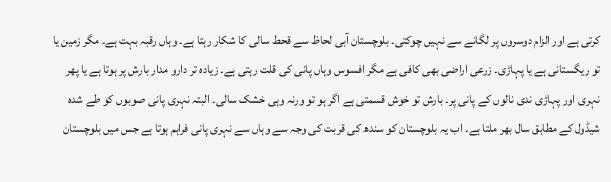کرتی ہے اور الزام دوسروں پر لگانے سے نہیں چوکتی۔ بلوچستان آبی لحاظ سے قحط سالی کا شکار رہتا ہے۔ وہاں رقبہ بہت ہے۔ مگر زمین یا تو ریگستانی ہے یا پہاڑی۔ زرعی اراضی بھی کافی ہے مگر افسوس وہاں پانی کی قلت رہتی ہے۔ زیادہ تر دارو مدار بارش پر ہوتا ہے یا پھر نہری اور پہاڑی ندی نالوں کے پانی پر۔ بارش تو خوش قسمتی ہے اگر ہو تو ورنہ وہی خشک سالی۔ البتہ نہری پانی صوبوں کو طے شدہ شیڈول کے مطابق سال بھر ملتا ہے۔ اب یہ بلوچستان کو سندھ کی قربت کی وجہ سے وہاں سے نہری پانی فراہم ہوتا ہے جس میں بلوچستان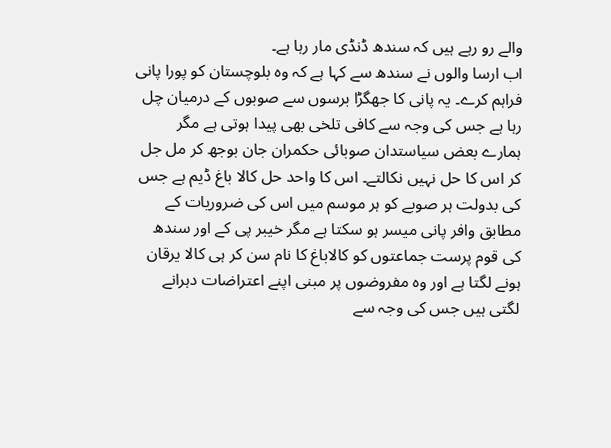والے رو رہے ہیں کہ سندھ ڈنڈی مار رہا ہے۔
اب ارسا والوں نے سندھ سے کہا ہے کہ وہ بلوچستان کو پورا پانی فراہم کرے۔ یہ پانی کا جھگڑا برسوں سے صوبوں کے درمیان چل رہا ہے جس کی وجہ سے کافی تلخی بھی پیدا ہوتی ہے مگر ہمارے بعض سیاستدان صوبائی حکمران جان بوجھ کر مل جل کر اس کا حل نہیں نکالتے۔ اس کا واحد حل کالا باغ ڈیم ہے جس کی بدولت ہر صوبے کو ہر موسم میں اس کی ضروریات کے مطابق وافر پانی میسر ہو سکتا ہے مگر خیبر پی کے اور سندھ کی قوم پرست جماعتوں کو کالاباغ کا نام سن کر ہی کالا یرقان ہونے لگتا ہے اور وہ مفروضوں پر مبنی اپنے اعتراضات دہرانے لگتی ہیں جس کی وجہ سے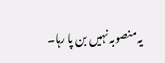یہ منصوبہ نہیں بن پا رہا۔